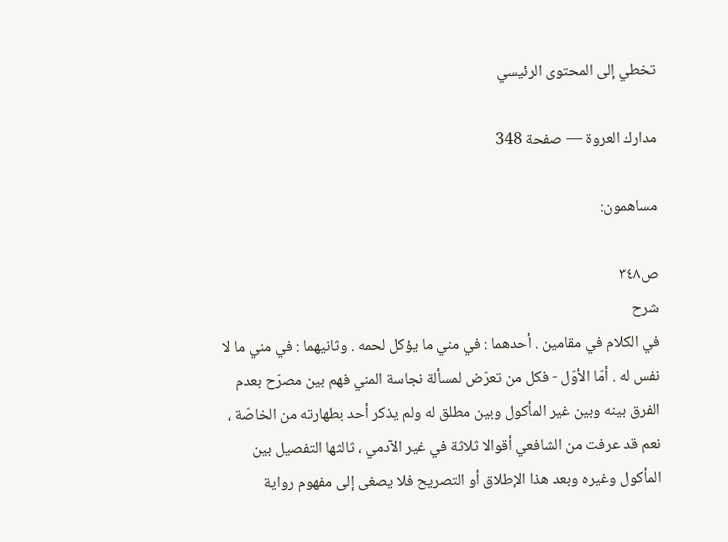تخطي إلى المحتوى الرئيسي

مدارك العروة — صفحة 348

مساهمون:

ص٣٤٨
شرح
في الكلام في مقامين . أحدهما : في مني ما يؤكل لحمه . وثانيهما : في مني ما لا نفس له . أمّا الأوّل - فكل من تعرّض لمسألة نجاسة المني فهم بين مصرّح بعدم الفرق بينه وبين غير المأكول وبين مطلق له ولم يذكر أحد بطهارته من الخاصّة ، نعم قد عرفت من الشافعي أقوالا ثلاثة في غير الآدمي ، ثالثها التفصيل بين المأكول وغيره وبعد هذا الإطلاق أو التصريح فلا يصغى إلى مفهوم رواية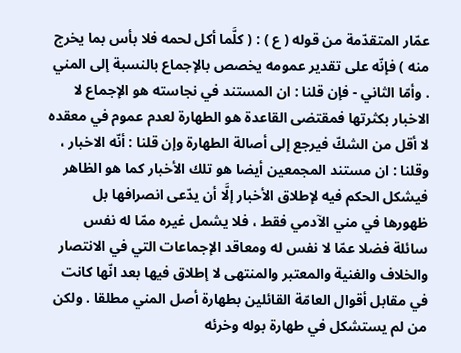عمّار المتقدّمة من قوله ( ع ) : ( كلَّما أكل لحمه فلا بأس بما يخرج منه ) فإنّه على تقدير عمومه يخصص بالإجماع بالنسبة إلى المني . وأمّا الثاني - فإن قلنا : ان المستند في نجاسته هو الإجماع لا الاخبار بكثرتها فمقتضى القاعدة هو الطهارة لعدم عموم في معقده لا أقل من الشكّ فيرجع إلى أصالة الطهارة وإن قلنا : أنّه الاخبار ، وقلنا : ان مستند المجمعين أيضا هو تلك الأخبار كما هو الظاهر فيشكل الحكم فيه لإطلاق الأخبار إلَّا أن يدّعى انصرافها بل ظهورها في مني الآدمي فقط ، فلا يشمل غيره ممّا له نفس سائلة فضلا عمّا لا نفس له ومعاقد الإجماعات التي في الانتصار والخلاف والغنية والمعتبر والمنتهى لا إطلاق فيها بعد انّها كانت في مقابل أقوال العامّة القائلين بطهارة أصل المني مطلقا . ولكن من لم يستشكل في طهارة بوله وخرئه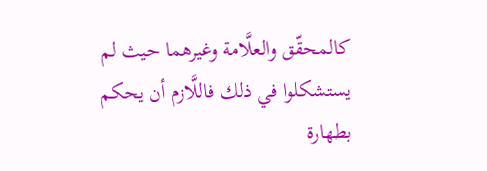كالمحقّق والعلَّامة وغيرهما حيث لم يستشكلوا في ذلك فاللَّازم أن يحكم بطهارة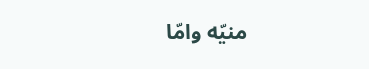منيّه وامّا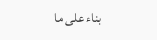بناء على ما